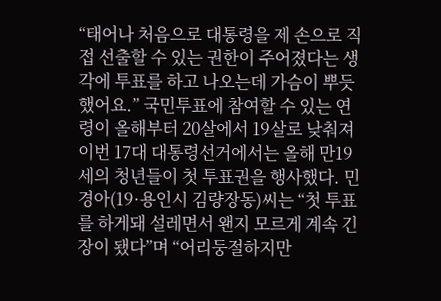“태어나 처음으로 대통령을 제 손으로 직접 선출할 수 있는 권한이 주어졌다는 생각에 투표를 하고 나오는데 가슴이 뿌듯했어요.” 국민투표에 참여할 수 있는 연령이 올해부터 20살에서 19살로 낮춰져 이번 17대 대통령선거에서는 올해 만19세의 청년들이 첫 투표권을 행사했다. 민경아(19·용인시 김량장동)씨는 “첫 투표를 하게돼 설레면서 왠지 모르게 계속 긴장이 됐다”며 “어리둥절하지만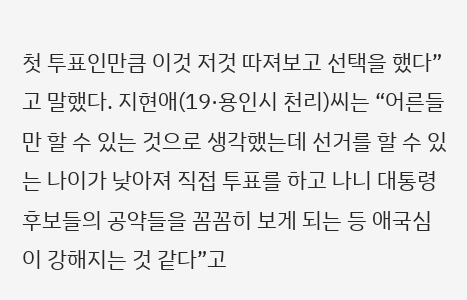첫 투표인만큼 이것 저것 따져보고 선택을 했다”고 말했다. 지현애(19·용인시 천리)씨는 “어른들만 할 수 있는 것으로 생각했는데 선거를 할 수 있는 나이가 낮아져 직접 투표를 하고 나니 대통령후보들의 공약들을 꼼꼼히 보게 되는 등 애국심이 강해지는 것 같다”고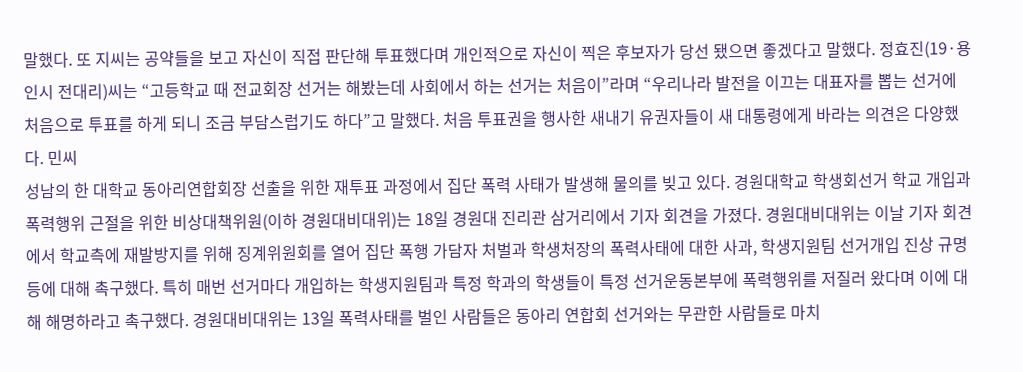말했다. 또 지씨는 공약들을 보고 자신이 직접 판단해 투표했다며 개인적으로 자신이 찍은 후보자가 당선 됐으면 좋겠다고 말했다. 정효진(19·용인시 전대리)씨는 “고등학교 때 전교회장 선거는 해봤는데 사회에서 하는 선거는 처음이”라며 “우리나라 발전을 이끄는 대표자를 뽑는 선거에 처음으로 투표를 하게 되니 조금 부담스럽기도 하다”고 말했다. 처음 투표권을 행사한 새내기 유권자들이 새 대통령에게 바라는 의견은 다양했다. 민씨
성남의 한 대학교 동아리연합회장 선출을 위한 재투표 과정에서 집단 폭력 사태가 발생해 물의를 빚고 있다. 경원대학교 학생회선거 학교 개입과 폭력행위 근절을 위한 비상대책위원(이하 경원대비대위)는 18일 경원대 진리관 삼거리에서 기자 회견을 가졌다. 경원대비대위는 이날 기자 회견에서 학교측에 재발방지를 위해 징계위원회를 열어 집단 폭행 가담자 처벌과 학생처장의 폭력사태에 대한 사과, 학생지원팀 선거개입 진상 규명 등에 대해 촉구했다. 특히 매번 선거마다 개입하는 학생지원팀과 특정 학과의 학생들이 특정 선거운동본부에 폭력행위를 저질러 왔다며 이에 대해 해명하라고 촉구했다. 경원대비대위는 13일 폭력사태를 벌인 사람들은 동아리 연합회 선거와는 무관한 사람들로 마치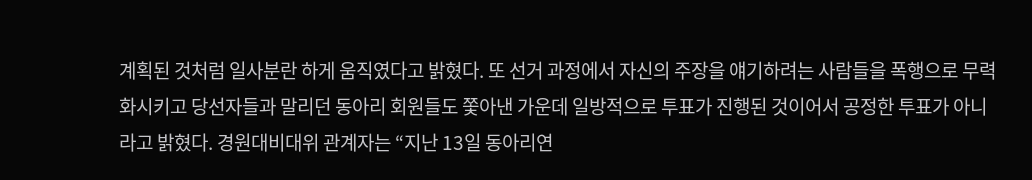계획된 것처럼 일사분란 하게 움직였다고 밝혔다. 또 선거 과정에서 자신의 주장을 얘기하려는 사람들을 폭행으로 무력화시키고 당선자들과 말리던 동아리 회원들도 쫓아낸 가운데 일방적으로 투표가 진행된 것이어서 공정한 투표가 아니라고 밝혔다. 경원대비대위 관계자는 “지난 13일 동아리연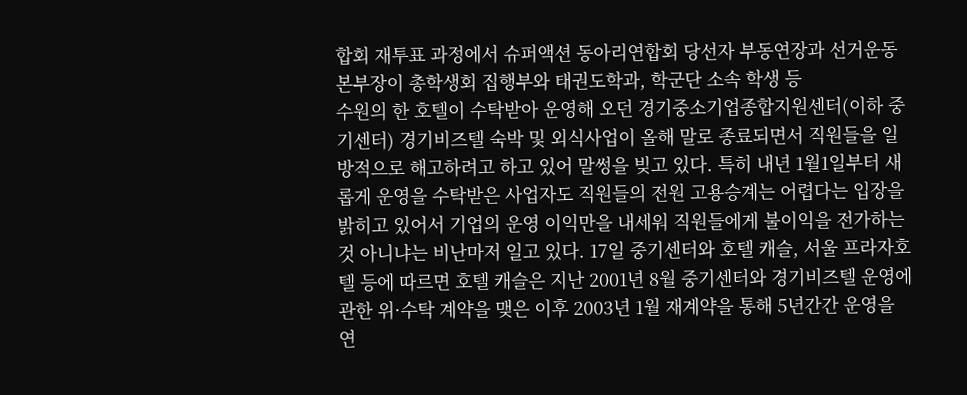합회 재투표 과정에서 슈퍼액션 동아리연합회 당선자 부동연장과 선거운동본부장이 총학생회 집행부와 태권도학과, 학군단 소속 학생 등
수원의 한 호텔이 수탁받아 운영해 오던 경기중소기업종합지원센터(이하 중기센터) 경기비즈텔 숙박 및 외식사업이 올해 말로 종료되면서 직원들을 일방적으로 해고하려고 하고 있어 말썽을 빚고 있다. 특히 내년 1월1일부터 새롭게 운영을 수탁받은 사업자도 직원들의 전원 고용승계는 어렵다는 입장을 밝히고 있어서 기업의 운영 이익만을 내세워 직원들에게 불이익을 전가하는 것 아니냐는 비난마저 일고 있다. 17일 중기센터와 호텔 캐슬, 서울 프라자호텔 등에 따르면 호텔 캐슬은 지난 2001년 8월 중기센터와 경기비즈텔 운영에 관한 위·수탁 계약을 맺은 이후 2003년 1월 재계약을 통해 5년간간 운영을 연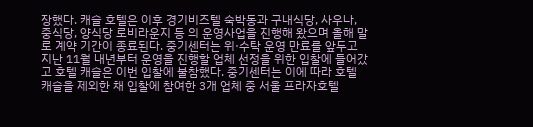장했다. 캐슬 호텔은 이후 경기비즈텔 숙박동과 구내식당, 사우나, 중식당, 양식당 로비라운지 등 의 운영사업을 진행해 왔으며 올해 말로 계약 기간이 종료된다. 중기센터는 위·수탁 운영 만료를 앞두고 지난 11월 내년부터 운영을 진행할 업체 선정을 위한 입찰에 들어갔고 호텔 캐슬은 이번 입찰에 불참했다. 중기센터는 이에 따라 호텔 캐슬을 제외한 채 입찰에 참여한 3개 업체 중 서울 프라자호텔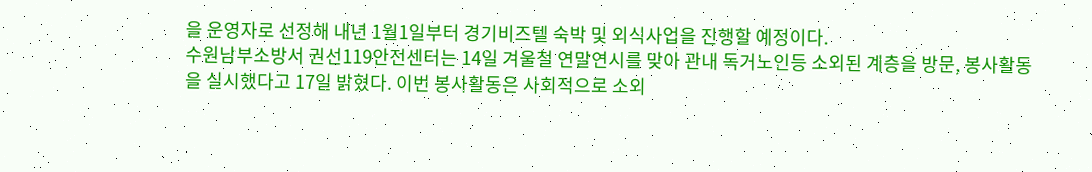을 운영자로 선정해 내년 1월1일부터 경기비즈텔 숙박 및 외식사업을 진행할 예정이다.
수원남부소방서 권선119안전센터는 14일 겨울철 연말연시를 맞아 관내 독거노인등 소외된 계층을 방문, 봉사활동을 실시했다고 17일 밝혔다. 이번 봉사활동은 사회적으로 소외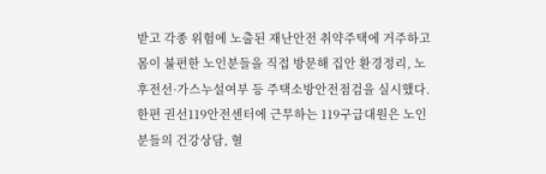받고 각종 위험에 노출된 재난안전 취약주택에 거주하고 몸이 불편한 노인분들을 직접 방문해 집안 환경정리, 노후전선·가스누설여부 등 주택소방안전점검을 실시했다. 한편 권선119안전센터에 근무하는 119구급대원은 노인분들의 건강상담, 혈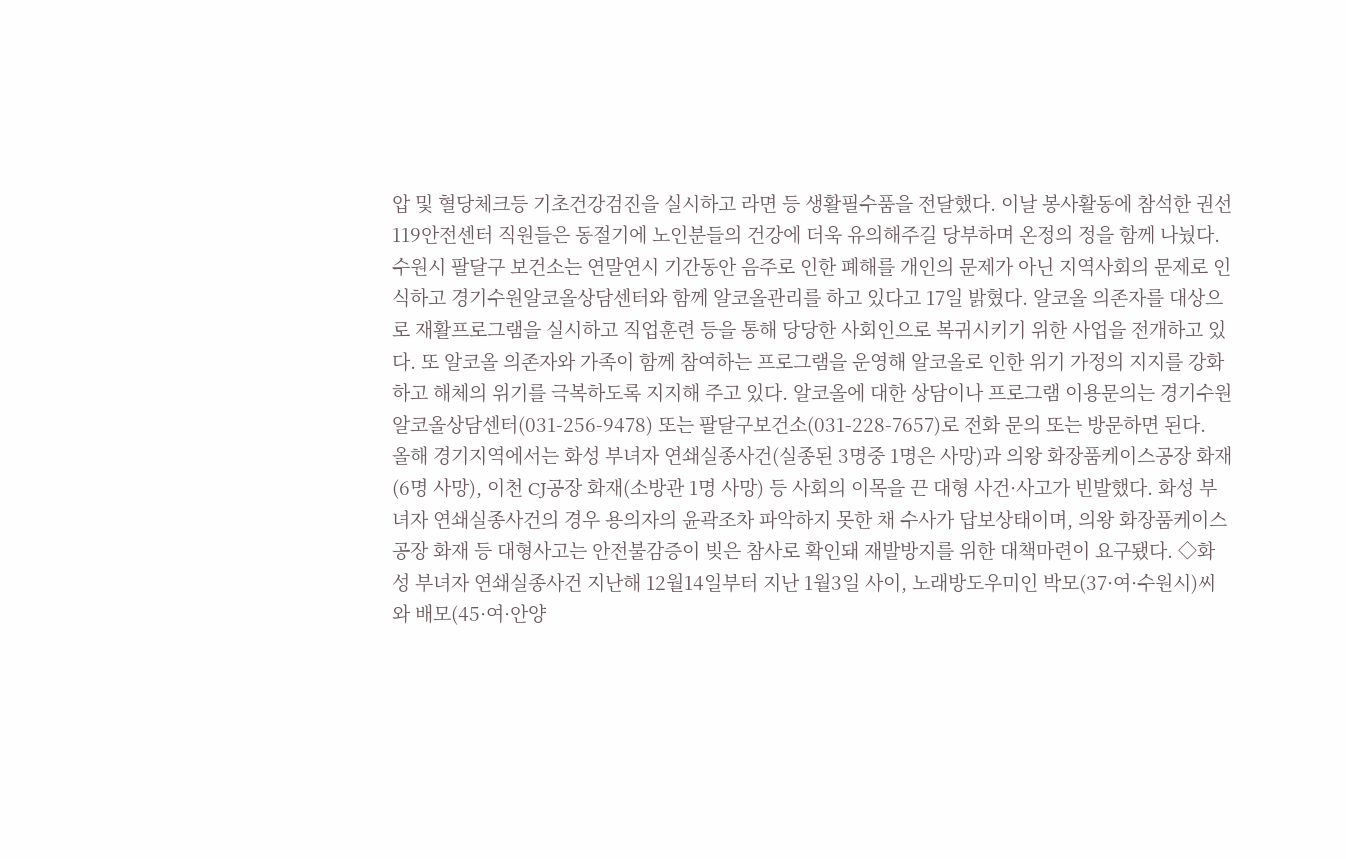압 및 혈당체크등 기초건강검진을 실시하고 라면 등 생활필수품을 전달했다. 이날 봉사활동에 참석한 권선119안전센터 직원들은 동절기에 노인분들의 건강에 더욱 유의해주길 당부하며 온정의 정을 함께 나눴다.
수원시 팔달구 보건소는 연말연시 기간동안 음주로 인한 폐해를 개인의 문제가 아닌 지역사회의 문제로 인식하고 경기수원알코올상담센터와 함께 알코올관리를 하고 있다고 17일 밝혔다. 알코올 의존자를 대상으로 재활프로그램을 실시하고 직업훈련 등을 통해 당당한 사회인으로 복귀시키기 위한 사업을 전개하고 있다. 또 알코올 의존자와 가족이 함께 참여하는 프로그램을 운영해 알코올로 인한 위기 가정의 지지를 강화하고 해체의 위기를 극복하도록 지지해 주고 있다. 알코올에 대한 상담이나 프로그램 이용문의는 경기수원알코올상담센터(031-256-9478) 또는 팔달구보건소(031-228-7657)로 전화 문의 또는 방문하면 된다.
올해 경기지역에서는 화성 부녀자 연쇄실종사건(실종된 3명중 1명은 사망)과 의왕 화장품케이스공장 화재(6명 사망), 이천 CJ공장 화재(소방관 1명 사망) 등 사회의 이목을 끈 대형 사건·사고가 빈발했다. 화성 부녀자 연쇄실종사건의 경우 용의자의 윤곽조차 파악하지 못한 채 수사가 답보상태이며, 의왕 화장품케이스공장 화재 등 대형사고는 안전불감증이 빚은 참사로 확인돼 재발방지를 위한 대책마련이 요구됐다. ◇화성 부녀자 연쇄실종사건 지난해 12월14일부터 지난 1월3일 사이, 노래방도우미인 박모(37·여·수원시)씨와 배모(45·여·안양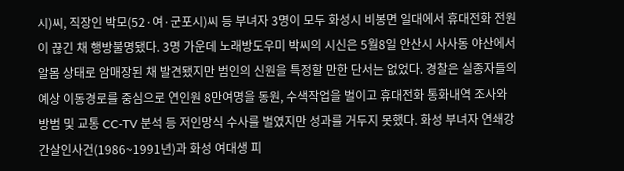시)씨, 직장인 박모(52·여·군포시)씨 등 부녀자 3명이 모두 화성시 비봉면 일대에서 휴대전화 전원이 끊긴 채 행방불명됐다. 3명 가운데 노래방도우미 박씨의 시신은 5월8일 안산시 사사동 야산에서 알몸 상태로 암매장된 채 발견됐지만 범인의 신원을 특정할 만한 단서는 없었다. 경찰은 실종자들의 예상 이동경로를 중심으로 연인원 8만여명을 동원, 수색작업을 벌이고 휴대전화 통화내역 조사와 방범 및 교통 CC-TV 분석 등 저인망식 수사를 벌였지만 성과를 거두지 못했다. 화성 부녀자 연쇄강간살인사건(1986~1991년)과 화성 여대생 피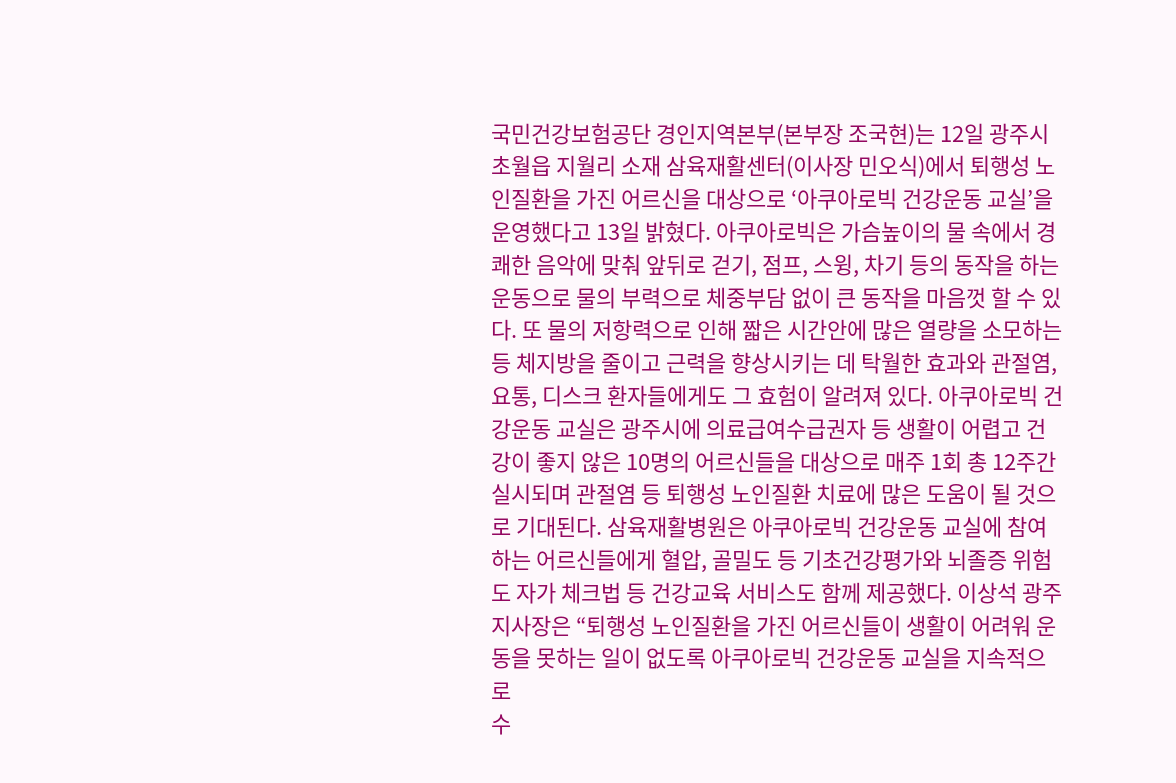국민건강보험공단 경인지역본부(본부장 조국현)는 12일 광주시 초월읍 지월리 소재 삼육재활센터(이사장 민오식)에서 퇴행성 노인질환을 가진 어르신을 대상으로 ‘아쿠아로빅 건강운동 교실’을 운영했다고 13일 밝혔다. 아쿠아로빅은 가슴높이의 물 속에서 경쾌한 음악에 맞춰 앞뒤로 걷기, 점프, 스윙, 차기 등의 동작을 하는 운동으로 물의 부력으로 체중부담 없이 큰 동작을 마음껏 할 수 있다. 또 물의 저항력으로 인해 짧은 시간안에 많은 열량을 소모하는 등 체지방을 줄이고 근력을 향상시키는 데 탁월한 효과와 관절염, 요통, 디스크 환자들에게도 그 효험이 알려져 있다. 아쿠아로빅 건강운동 교실은 광주시에 의료급여수급권자 등 생활이 어렵고 건강이 좋지 않은 10명의 어르신들을 대상으로 매주 1회 총 12주간 실시되며 관절염 등 퇴행성 노인질환 치료에 많은 도움이 될 것으로 기대된다. 삼육재활병원은 아쿠아로빅 건강운동 교실에 참여하는 어르신들에게 혈압, 골밀도 등 기초건강평가와 뇌졸증 위험도 자가 체크법 등 건강교육 서비스도 함께 제공했다. 이상석 광주지사장은 “퇴행성 노인질환을 가진 어르신들이 생활이 어려워 운동을 못하는 일이 없도록 아쿠아로빅 건강운동 교실을 지속적으로
수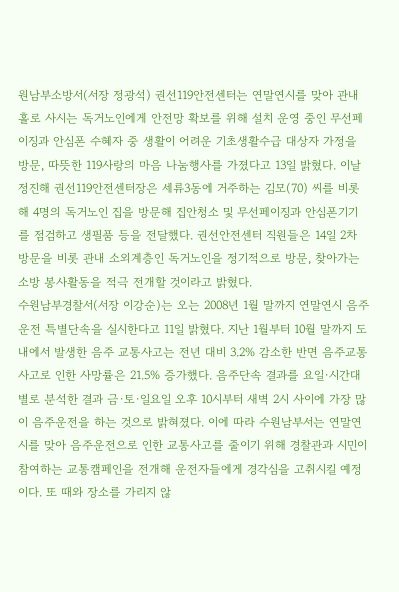원남부소방서(서장 정광석) 권선119안전센터는 연말연시를 맞아 관내 홀로 사시는 독거노인에게 안전망 확보를 위해 설치 운영 중인 무선페이징과 안심폰 수혜자 중 생활이 어려운 기초생활수급 대상자 가정을 방문, 따뜻한 119사랑의 마음 나눔행사를 가졌다고 13일 밝혔다. 이날 정진해 권선119안전센터장은 세류3동에 거주하는 김모(70) 씨를 비롯해 4명의 독거노인 집을 방문해 집안청소 및 무선페이징과 안심폰기기를 점검하고 생필품 등을 전달했다. 권선안전센터 직원들은 14일 2차 방문을 비롯 관내 소외계층인 독거노인을 정기적으로 방문, 찾아가는 소방 봉사활동을 적극 전개할 것이라고 밝혔다.
수원남부경찰서(서장 이강순)는 오는 2008년 1월 말까지 연말연시 음주운전 특별단속을 실시한다고 11일 밝혔다. 지난 1월부터 10월 말까지 도내에서 발생한 음주 교통사고는 전년 대비 3.2% 감소한 반면 음주교통사고로 인한 사망률은 21.5% 증가했다. 음주단속 결과를 요일·시간대별로 분석한 결과 금·토·일요일 오후 10시부터 새벽 2시 사이에 가장 많이 음주운전을 하는 것으로 밝혀졌다. 이에 따라 수원남부서는 연말연시를 맞아 음주운전으로 인한 교통사고를 줄이기 위해 경찰관과 시민이 참여하는 교통캠페인을 전개해 운전자들에게 경각심을 고취시킬 예정이다. 또 때와 장소를 가리지 않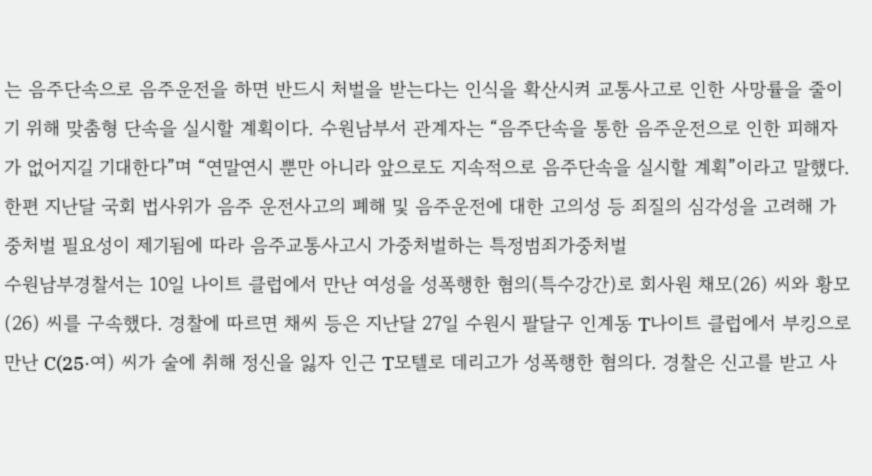는 음주단속으로 음주운전을 하면 반드시 처벌을 받는다는 인식을 확산시켜 교통사고로 인한 사망률을 줄이기 위해 맞춤형 단속을 실시할 계획이다. 수원남부서 관계자는 “음주단속을 통한 음주운전으로 인한 피해자가 없어지길 기대한다”며 “연말연시 뿐만 아니라 앞으로도 지속적으로 음주단속을 실시할 계획”이라고 말했다. 한편 지난달 국회 법사위가 음주 운전사고의 폐해 및 음주운전에 대한 고의성 등 죄질의 심각성을 고려해 가중처벌 필요성이 제기됨에 따라 음주교통사고시 가중처벌하는 특정범죄가중처벌
수원남부경찰서는 10일 나이트 클럽에서 만난 여성을 성폭행한 혐의(특수강간)로 회사원 채모(26) 씨와 황모(26) 씨를 구속했다. 경찰에 따르면 채씨 등은 지난달 27일 수원시 팔달구 인계동 T나이트 클럽에서 부킹으로 만난 C(25·여) 씨가 술에 취해 정신을 잃자 인근 T모텔로 데리고가 성폭행한 혐의다. 경찰은 신고를 받고 사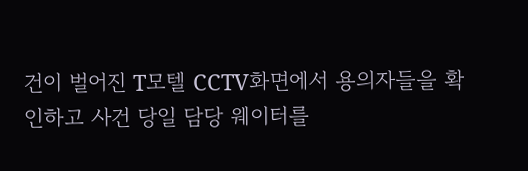건이 벌어진 T모텔 CCTV화면에서 용의자들을 확인하고 사건 당일 담당 웨이터를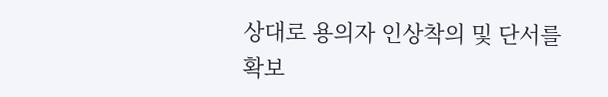상대로 용의자 인상착의 및 단서를 확보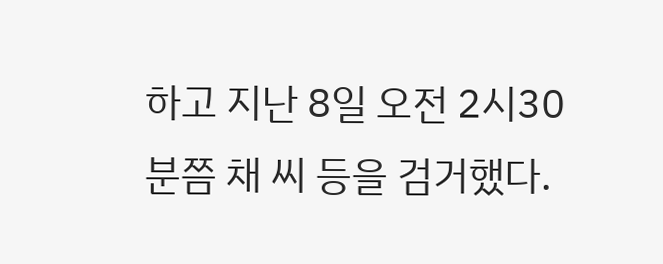하고 지난 8일 오전 2시30분쯤 채 씨 등을 검거했다.